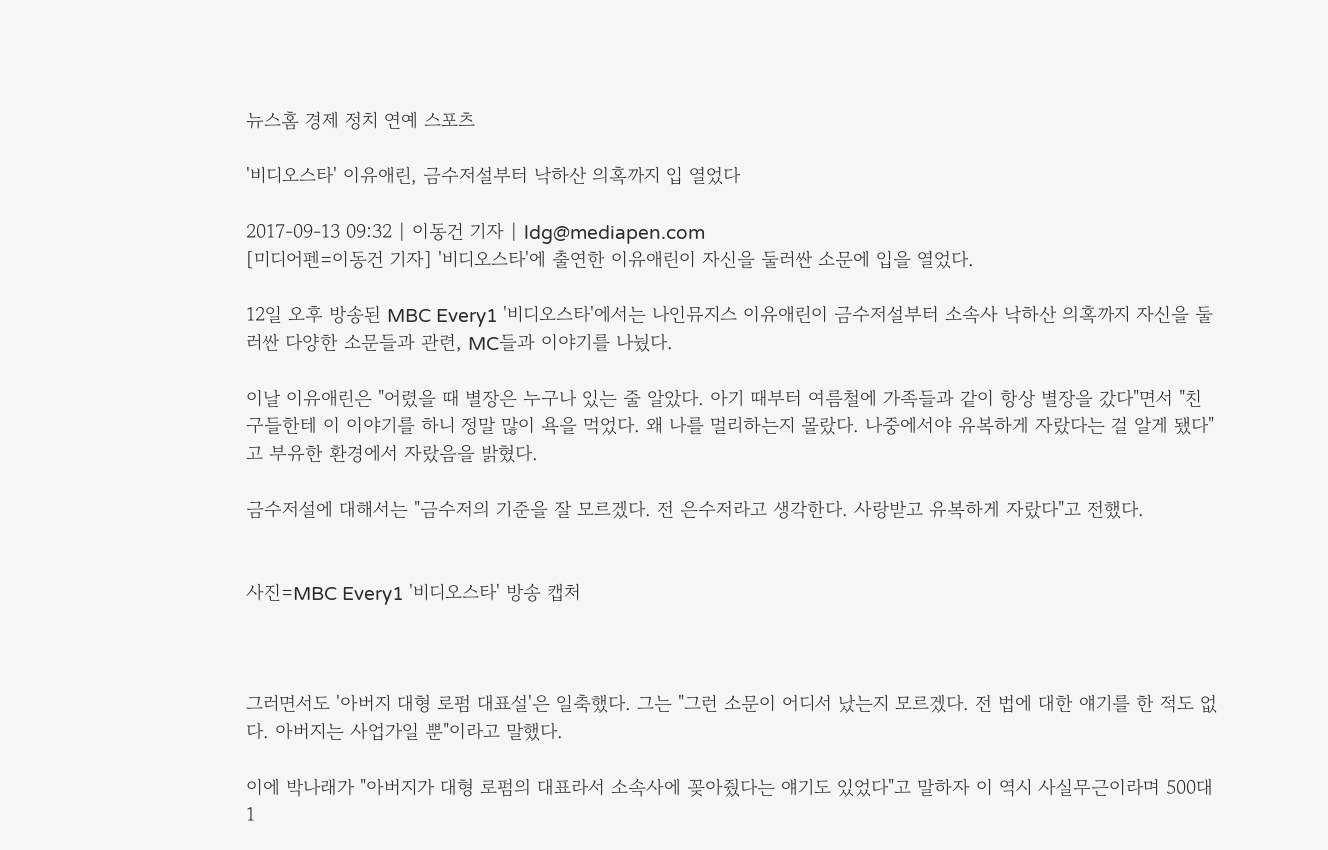뉴스홈 경제 정치 연예 스포츠

'비디오스타' 이유애린, 금수저설부터 낙하산 의혹까지 입 열었다

2017-09-13 09:32 | 이동건 기자 | ldg@mediapen.com
[미디어펜=이동건 기자] '비디오스타'에 출연한 이유애린이 자신을 둘러싼 소문에 입을 열었다.

12일 오후 방송된 MBC Every1 '비디오스타'에서는 나인뮤지스 이유애린이 금수저설부터 소속사 낙하산 의혹까지 자신을 둘러싼 다양한 소문들과 관련, MC들과 이야기를 나눴다.

이날 이유애린은 "어렸을 때 별장은 누구나 있는 줄 알았다. 아기 때부터 여름철에 가족들과 같이 항상 별장을 갔다"면서 "친구들한테 이 이야기를 하니 정말 많이 욕을 먹었다. 왜 나를 멀리하는지 몰랐다. 나중에서야 유복하게 자랐다는 걸 알게 됐다"고 부유한 환경에서 자랐음을 밝혔다.

금수저설에 대해서는 "금수저의 기준을 잘 모르겠다. 전 은수저라고 생각한다. 사랑받고 유복하게 자랐다"고 전했다.


사진=MBC Every1 '비디오스타' 방송 캡처



그러면서도 '아버지 대형 로펌 대표설'은 일축했다. 그는 "그런 소문이 어디서 났는지 모르겠다. 전 법에 대한 얘기를 한 적도 없다. 아버지는 사업가일 뿐"이라고 말했다.

이에 박나래가 "아버지가 대형 로펌의 대표라서 소속사에 꽂아줬다는 얘기도 있었다"고 말하자 이 역시 사실무근이라며 500대1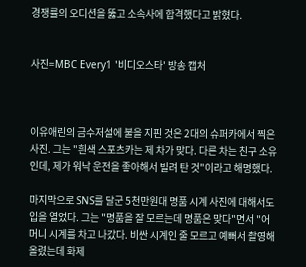경쟁률의 오디션을 뚫고 소속사에 합격했다고 밝혔다.


사진=MBC Every1 '비디오스타' 방송 캡처



이유애린의 금수저설에 불을 지핀 것은 2대의 슈퍼카에서 찍은 사진. 그는 "흰색 스포츠카는 제 차가 맞다. 다른 차는 친구 소유인데, 제가 워낙 운전을 좋아해서 빌려 탄 것"이라고 해명했다.

마지막으로 SNS를 달군 5천만원대 명품 시계 사진에 대해서도 입을 열었다. 그는 "명품을 잘 모르는데 명품은 맞다"면서 "어머니 시계를 차고 나갔다. 비싼 시계인 줄 모르고 예뻐서 촬영해 올렸는데 화제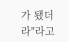가 됐더라"라고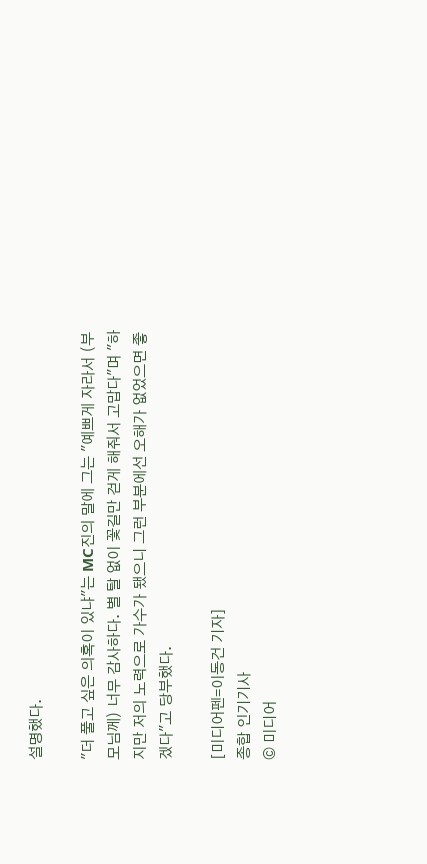설명했다.

"더 풀고 싶은 의혹이 있냐"는 MC진의 말에 그는 "예쁘게 자라서 (부모님께) 너무 감사하다. 별 탈 없이 꽃길만 걷게 해줘서 고맙다"며 "하지만 저의 노력으로 가수가 됐으니 그런 부분에선 오해가 없었으면 좋겠다"고 당부했다.

[미디어펜=이동건 기자]
종합 인기기사
© 미디어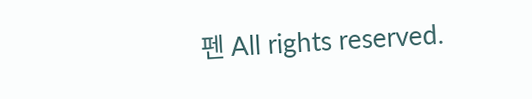펜 All rights reserved.